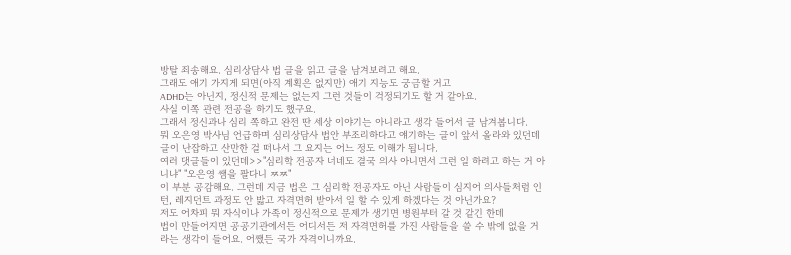방탈 죄송해요. 심리상담사 법 글을 읽고 글을 남겨보려고 해요.
그래도 애기 가지게 되면(아직 계획은 없지만) 애기 지능도 궁금할 거고
ADHD는 아닌지, 정신적 문제는 없는지 그런 것들이 걱정되기도 할 거 같아요.
사실 이쪽 관련 전공을 하기도 했구요.
그래서 정신과나 심리 쪽하고 완전 딴 세상 이야기는 아니라고 생각 들어서 글 남겨봅니다.
뭐 오은영 박사님 언급하며 심리상담사 법안 부조리하다고 얘기하는 글이 앞서 올라와 있던데
글이 난잡하고 산만한 걸 떠나서 그 요지는 어느 정도 이해가 됩니다.
여러 댓글들이 있던데>>"심리학 전공자 너네도 결국 의사 아니면서 그런 일 하려고 하는 거 아니냐" "오은영 쌤을 팔다니 ㅉㅉ"
이 부분 공감해요. 그런데 지금 법은 그 심리학 전공자도 아닌 사람들이 심지어 의사들처럼 인턴, 레지던트 과정도 안 밟고 자격면허 받아서 일 할 수 있게 하겠다는 것 아닌가요?
저도 어차피 뭐 자식이나 가족이 정신적으로 문제가 생기면 병원부터 갈 것 같긴 한데
법이 만들어지면 공공기관에서든 어디서든 저 자격면허를 가진 사람들을 쓸 수 밖에 없을 거라는 생각이 들어요. 어쨌든 국가 자격이니까요.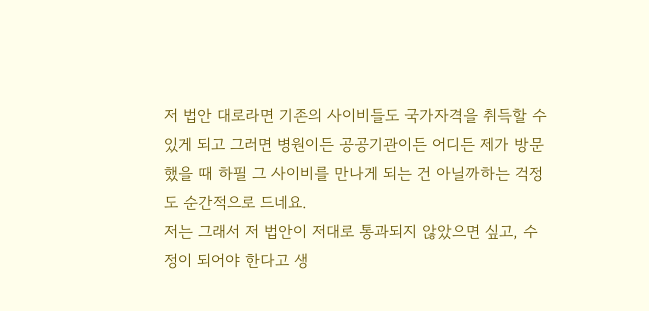저 법안 대로라면 기존의 사이비들도 국가자격을 취득할 수 있게 되고 그러면 병원이든 공공기관이든 어디든 제가 방문했을 때 하필 그 사이비를 만나게 되는 건 아닐까하는 걱정도 순간적으로 드네요.
저는 그래서 저 법안이 저대로 통과되지 않았으면 싶고, 수정이 되어야 한다고 생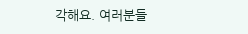각해요. 여러분들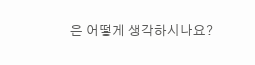은 어떻게 생각하시나요?